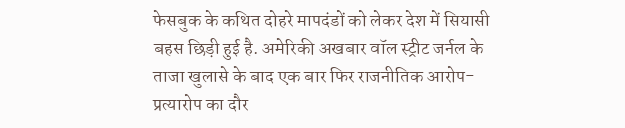फेसबुक के कथित दोहरे मापदंडों को लेकर देश में सियासी बहस छिड़ी हुई है. अमेरिकी अखबार वॉल स्ट्रीट जर्नल के ताजा खुलासे के बाद एक बार फिर राजनीतिक आरोप-प्रत्यारोप का दौर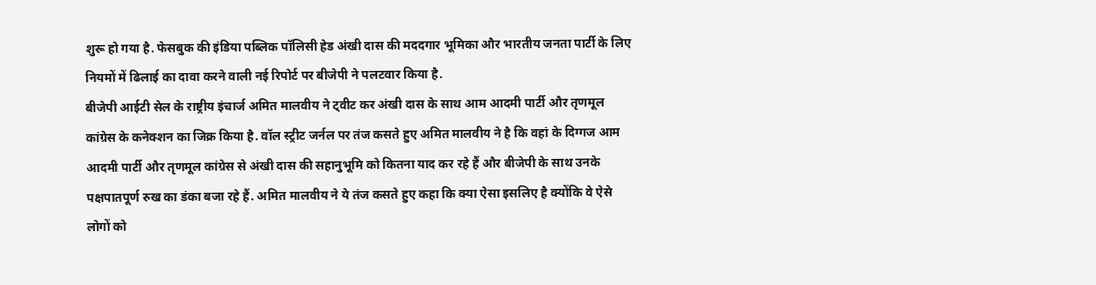शुरू हो गया है. फेसबुक की इंडिया पब्लिक पॉलिसी हेड अंखी दास की मददगार भूमिका और भारतीय जनता पार्टी के लिए नियमों में ढिलाई का दावा करने वाली नई रिपोर्ट पर बीजेपी ने पलटवार किया है.
बीजेपी आईटी सेल के राष्ट्रीय इंचार्ज अमित मालवीय ने ट्वीट कर अंखी दास के साथ आम आदमी पार्टी और तृणमूल कांग्रेस के कनेक्शन का जिक्र किया है. वॉल स्ट्रीट जर्नल पर तंज कसते हुए अमित मालवीय ने है कि वहां के दिग्गज आम आदमी पार्टी और तृणमूल कांग्रेस से अंखी दास की सहानुभूमि को कितना याद कर रहे हैं और बीजेपी के साथ उनके पक्षपातपूर्ण रुख का डंका बजा रहे हैं. अमित मालवीय ने ये तंज कसते हुए कहा कि क्या ऐसा इसलिए है क्योंकि वे ऐसे लोगों को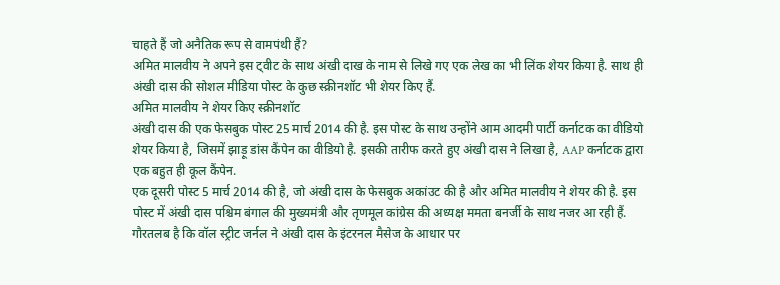चाहते हैं जो अनैतिक रूप से वामपंथी हैं?
अमित मालवीय ने अपने इस ट्वीट के साथ अंखी दाख के नाम से लिखे गए एक लेख का भी लिंक शेयर किया है. साथ ही अंखी दास की सोशल मीडिया पोस्ट के कुछ स्क्रीनशॉट भी शेयर किए हैं.
अमित मालवीय ने शेयर किए स्क्रीनशॉट
अंखी दास की एक फेसबुक पोस्ट 25 मार्च 2014 की है. इस पोस्ट के साथ उन्होंने आम आदमी पार्टी कर्नाटक का वीडियो शेयर किया है, जिसमें झाड़ू डांस कैंपेन का वीडियो है. इसकी तारीफ करते हुए अंखी दास ने लिखा है, AAP कर्नाटक द्वारा एक बहुत ही कूल कैंपेन.
एक दूसरी पोस्ट 5 मार्च 2014 की है, जो अंखी दास के फेसबुक अकांउट की है और अमित मालवीय ने शेयर की है. इस पोस्ट में अंखी दास पश्चिम बंगाल की मुख्यमंत्री और तृणमूल कांग्रेस की अध्यक्ष ममता बनर्जी के साथ नजर आ रही हैं.
गौरतलब है कि वॉल स्ट्रीट जर्नल ने अंखी दास के इंटरनल मैसेज के आधार पर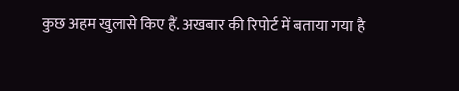कुछ अहम खुलासे किए हैं. अखबार की रिपोर्ट में बताया गया है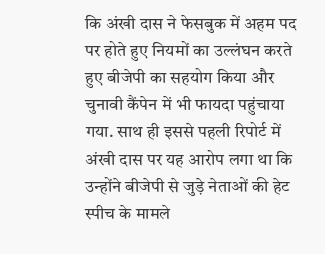कि अंखी दास ने फेसबुक में अहम पद पर होते हुए नियमों का उल्लंघन करते हुए बीजेपी का सहयोग किया और चुनावी कैंपेन में भी फायदा पहुंचाया गया. साथ ही इससे पहली रिपोर्ट में अंखी दास पर यह आरोप लगा था कि उन्होंने बीजेपी से जुड़े नेताओं की हेट स्पीच के मामले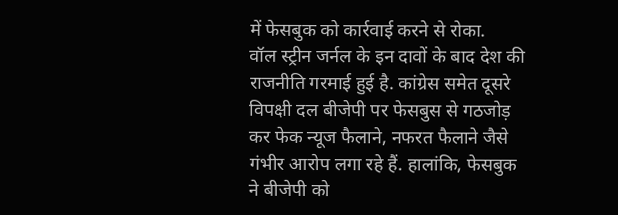में फेसबुक को कार्रवाई करने से रोका.
वॉल स्ट्रीन जर्नल के इन दावों के बाद देश की राजनीति गरमाई हुई है. कांग्रेस समेत दूसरे विपक्षी दल बीजेपी पर फेसबुस से गठजोड़ कर फेक न्यूज फैलाने, नफरत फैलाने जैसे गंभीर आरोप लगा रहे हैं. हालांकि, फेसबुक ने बीजेपी को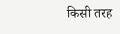किसी तरह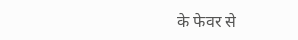के फेवर से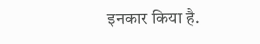इनकार किया है.